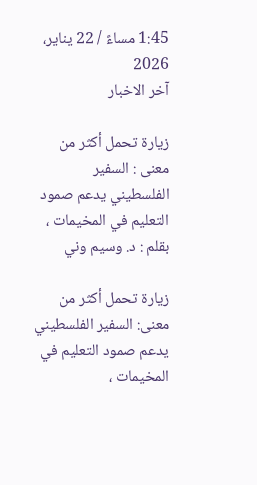1:45 مساءً / 22 يناير، 2026
آخر الاخبار

زيارة تحمل أكثر من معنى : السفير الفلسطيني يدعم صمود التعليم في المخيمات ، بقلم : د. وسيم وني

زيارة تحمل أكثر من معنى: السفير الفلسطيني يدعم صمود التعليم في المخيمات ،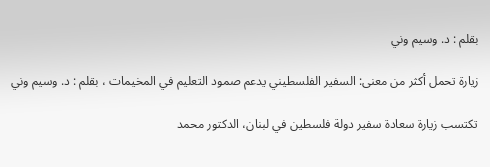بقلم : د. وسيم وني

زيارة تحمل أكثر من معنى: السفير الفلسطيني يدعم صمود التعليم في المخيمات ، بقلم : د. وسيم وني

تكتسب زيارة سعادة سفير دولة فلسطين في لبنان، الدكتور محمد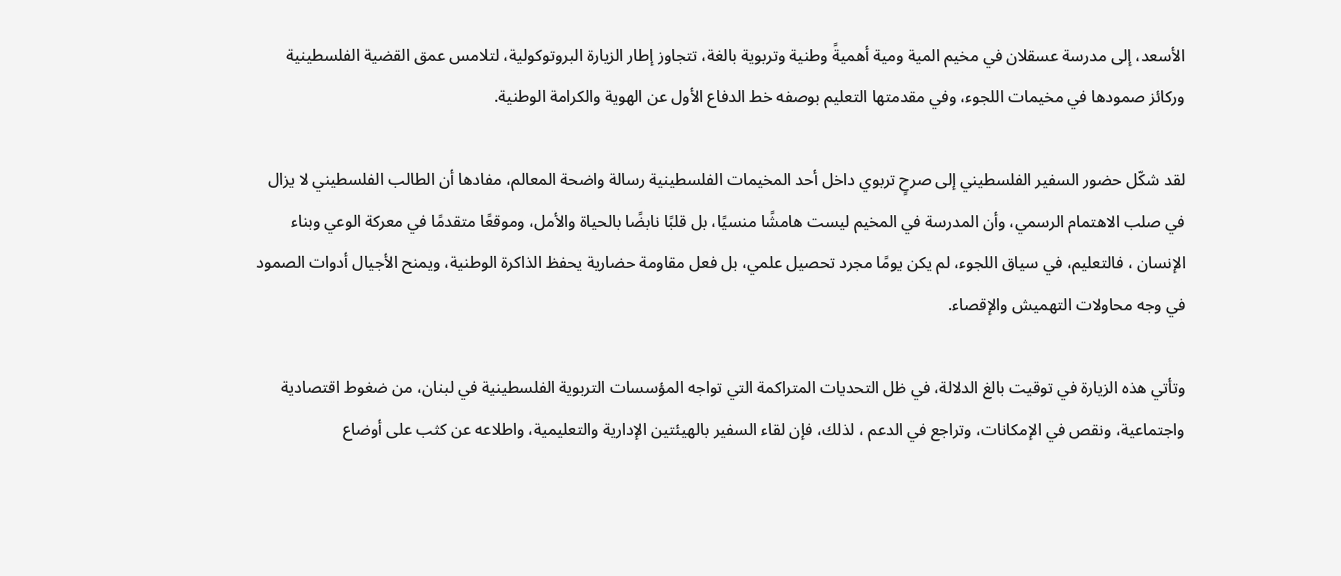الأسعد، إلى مدرسة عسقلان في مخيم المية ومية أهميةً وطنية وتربوية بالغة، تتجاوز إطار الزيارة البروتوكولية، لتلامس عمق القضية الفلسطينية وركائز صمودها في مخيمات اللجوء، وفي مقدمتها التعليم بوصفه خط الدفاع الأول عن الهوية والكرامة الوطنية.

لقد شكّل حضور السفير الفلسطيني إلى صرحٍ تربوي داخل أحد المخيمات الفلسطينية رسالة واضحة المعالم، مفادها أن الطالب الفلسطيني لا يزال في صلب الاهتمام الرسمي، وأن المدرسة في المخيم ليست هامشًا منسيًا، بل قلبًا نابضًا بالحياة والأمل، وموقعًا متقدمًا في معركة الوعي وبناء الإنسان ، فالتعليم، في سياق اللجوء، لم يكن يومًا مجرد تحصيل علمي، بل فعل مقاومة حضارية يحفظ الذاكرة الوطنية، ويمنح الأجيال أدوات الصمود في وجه محاولات التهميش والإقصاء.

وتأتي هذه الزيارة في توقيت بالغ الدلالة، في ظل التحديات المتراكمة التي تواجه المؤسسات التربوية الفلسطينية في لبنان، من ضغوط اقتصادية واجتماعية، ونقص في الإمكانات، وتراجع في الدعم ، لذلك، فإن لقاء السفير بالهيئتين الإدارية والتعليمية، واطلاعه عن كثب على أوضاع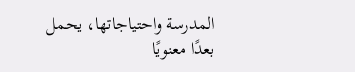المدرسة واحتياجاتها، يحمل بعدًا معنويًا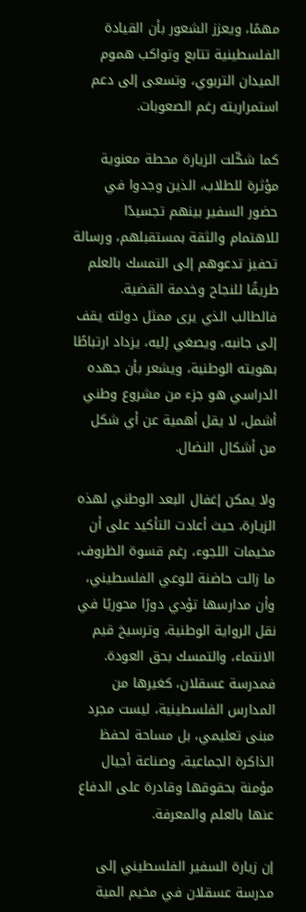مهمًا، ويعزز الشعور بأن القيادة الفلسطينية تتابع وتواكب هموم الميدان التربوي، وتسعى إلى دعم استمراريته رغم الصعوبات.

كما شكّلت الزيارة محطة معنوية مؤثرة للطلاب، الذين وجدوا في حضور السفير بينهم تجسيدًا للاهتمام والثقة بمستقبلهم، ورسالة تحفيز تدعوهم إلى التمسك بالعلم طريقًا للنجاح وخدمة القضية. فالطالب الذي يرى ممثل دولته يقف إلى جانبه، ويصغي إليه، يزداد ارتباطًا بهويته الوطنية، ويشعر بأن جهده الدراسي هو جزء من مشروع وطني أشمل، لا يقل أهمية عن أي شكل من أشكال النضال.

ولا يمكن إغفال البعد الوطني لهذه الزيارة، حيث أعادت التأكيد على أن مخيمات اللجوء، رغم قسوة الظروف، ما زالت حاضنة للوعي الفلسطيني، وأن مدارسها تؤدي دورًا محوريًا في نقل الرواية الوطنية، وترسيخ قيم الانتماء، والتمسك بحق العودة. فمدرسة عسقلان، كغيرها من المدارس الفلسطينية، ليست مجرد مبنى تعليمي، بل مساحة لحفظ الذاكرة الجماعية، وصناعة أجيال مؤمنة بحقوقها وقادرة على الدفاع عنها بالعلم والمعرفة.

إن زيارة السفير الفلسطيني إلى مدرسة عسقلان في مخيم المية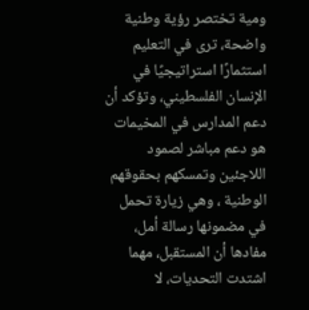ومية تختصر رؤية وطنية واضحة، ترى في التعليم استثمارًا استراتيجيًا في الإنسان الفلسطيني، وتؤكد أن دعم المدارس في المخيمات هو دعم مباشر لصمود اللاجئين وتمسكهم بحقوقهم الوطنية ، وهي زيارة تحمل في مضمونها رسالة أمل، مفادها أن المستقبل، مهما اشتدت التحديات، لا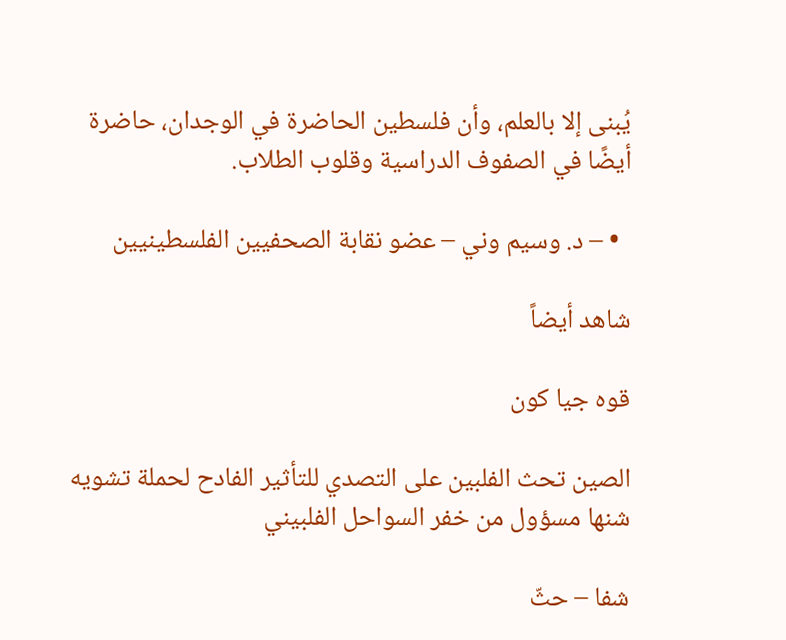يُبنى إلا بالعلم، وأن فلسطين الحاضرة في الوجدان، حاضرة أيضًا في الصفوف الدراسية وقلوب الطلاب.

  • – د. وسيم وني – عضو نقابة الصحفيين الفلسطينيين

شاهد أيضاً

قوه جيا كون

الصين تحث الفلبين على التصدي للتأثير الفادح لحملة تشويه شنها مسؤول من خفر السواحل الفلبيني

شفا – حثّ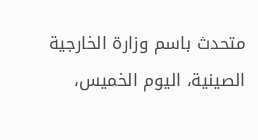متحدث باسم وزارة الخارجية الصينية، اليوم الخميس،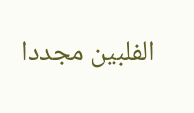الفلبين مجددا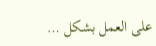على العمل بشكل …